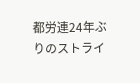都労連24年ぶりのストライ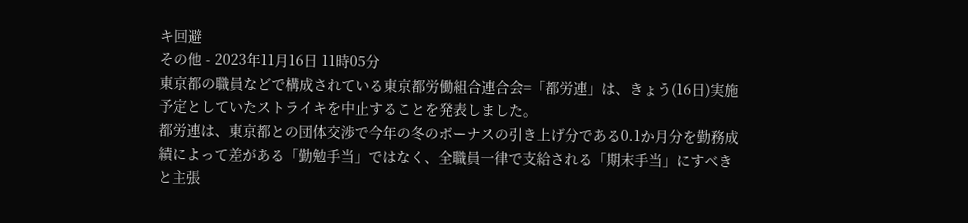キ回避
その他 - 2023年11月16日 11時05分
東京都の職員などで構成されている東京都労働組合連合会=「都労連」は、きょう(16日)実施予定としていたストライキを中止することを発表しました。
都労連は、東京都との団体交渉で今年の冬のボーナスの引き上げ分である0.1か月分を勤務成績によって差がある「勤勉手当」ではなく、全職員一律で支給される「期末手当」にすべきと主張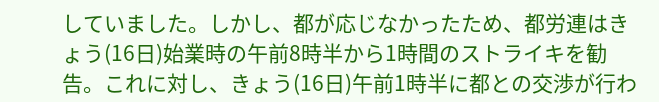していました。しかし、都が応じなかったため、都労連はきょう(16日)始業時の午前8時半から1時間のストライキを勧告。これに対し、きょう(16日)午前1時半に都との交渉が行わ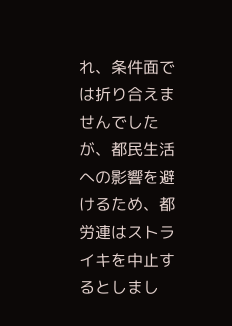れ、条件面では折り合えませんでしたが、都民生活への影響を避けるため、都労連はストライキを中止するとしまし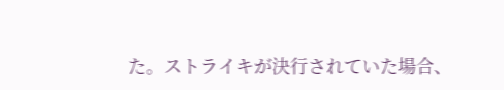た。ストライキが決行されていた場合、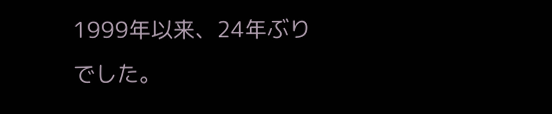1999年以来、24年ぶりでした。